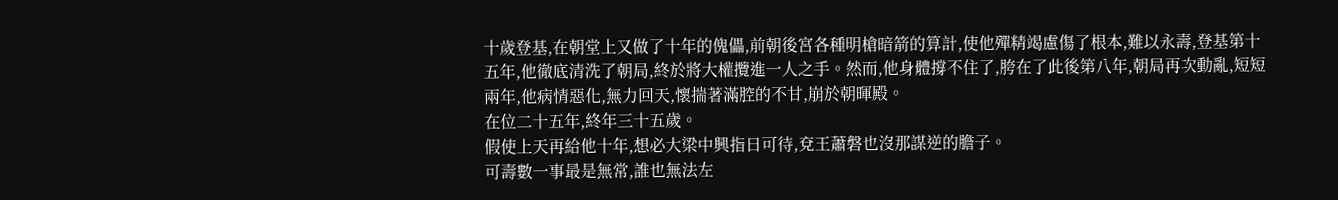十歲登基,在朝堂上又做了十年的傀儡,前朝後宮各種明槍暗箭的算計,使他殫精竭慮傷了根本,難以永壽,登基第十五年,他徹底清洗了朝局,終於將大權攬進一人之手。然而,他身體撐不住了,胯在了此後第八年,朝局再次動亂,短短兩年,他病情惡化,無力回天,懷揣著滿腔的不甘,崩於朝暉殿。
在位二十五年,終年三十五歲。
假使上天再給他十年,想必大梁中興指日可待,兗王蕭磐也沒那謀逆的膽子。
可壽數一事最是無常,誰也無法左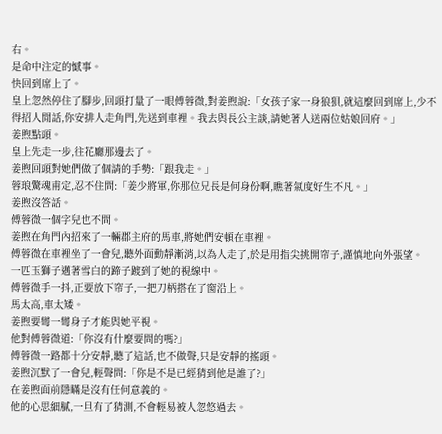右。
是命中注定的憾事。
快回到席上了。
皇上忽然停住了腳步,回頭打量了一眼傅蓉微,對姜煦說:「女孩子家一身狼狽,就這麼回到席上,少不得招人閒話,你安排人走角門,先送到車裡。我去與長公主談,請她著人送兩位姑娘回府。」
姜煦點頭。
皇上先走一步,往花廳那邊去了。
姜煦回頭對她們做了個請的手勢:「跟我走。」
蓉琅驚魂甫定,忍不住問:「姜少將軍,你那位兄長是何身份啊,瞧著氣度好生不凡。」
姜煦沒答話。
傅蓉微一個字兒也不問。
姜煦在角門內招來了一輛郡主府的馬車,將她們安頓在車裡。
傅蓉微在車裡坐了一會兒,聽外面動靜漸消,以為人走了,於是用指尖挑開帘子,謹慎地向外張望。
一匹玉獅子邁著雪白的蹄子踱到了她的視線中。
傅蓉微手一抖,正要放下帘子,一把刀柄搭在了窗沿上。
馬太高,車太矮。
姜煦要彎一彎身子才能與她平視。
他對傅蓉微道:「你沒有什麼要問的嗎?」
傅蓉微一路都十分安靜,聽了這話,也不做聲,只是安靜的搖頭。
姜煦沉默了一會兒,輕聲問:「你是不是已經猜到他是誰了?」
在姜煦面前隱瞞是沒有任何意義的。
他的心思細膩,一旦有了猜測,不會輕易被人忽悠過去。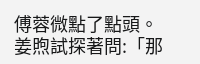傅蓉微點了點頭。
姜煦試探著問:「那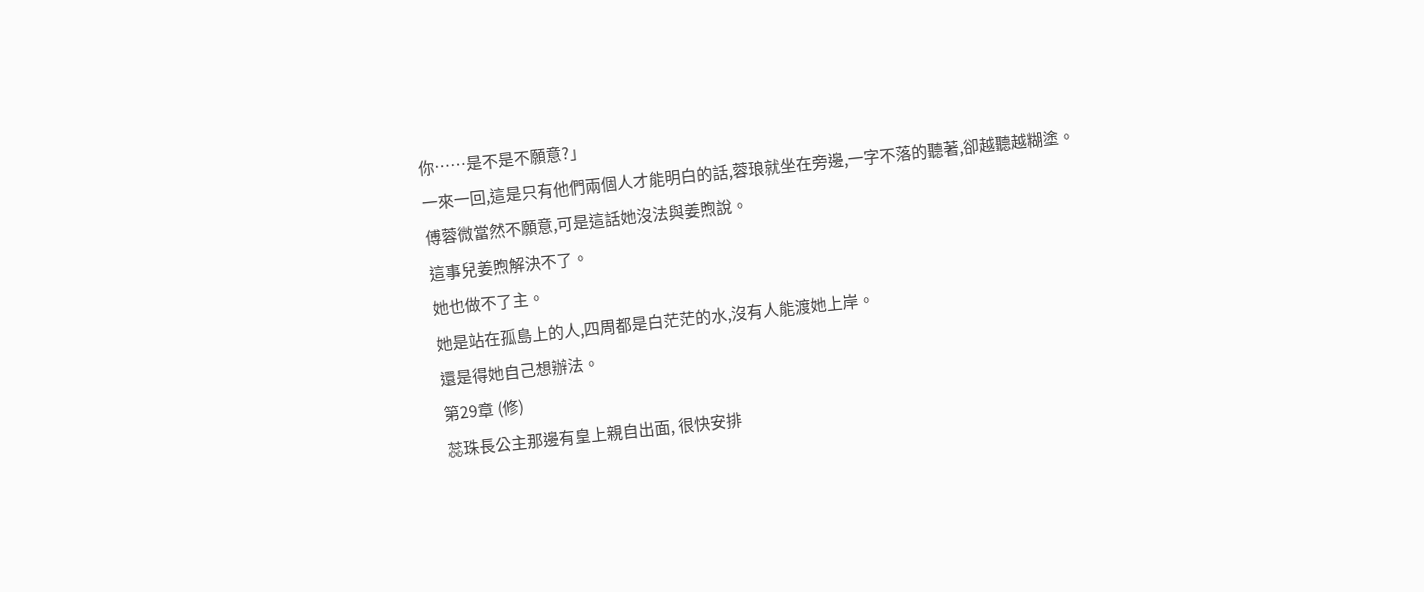你……是不是不願意?」
一來一回,這是只有他們兩個人才能明白的話,蓉琅就坐在旁邊,一字不落的聽著,卻越聽越糊塗。
傅蓉微當然不願意,可是這話她沒法與姜煦說。
這事兒姜煦解決不了。
她也做不了主。
她是站在孤島上的人,四周都是白茫茫的水,沒有人能渡她上岸。
還是得她自己想辦法。
第29章 (修)
蕊珠長公主那邊有皇上親自出面, 很快安排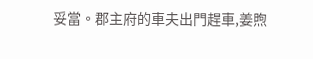妥當。郡主府的車夫出門趕車,姜煦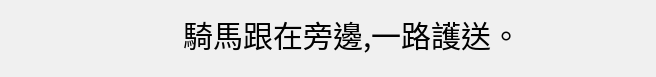騎馬跟在旁邊,一路護送。